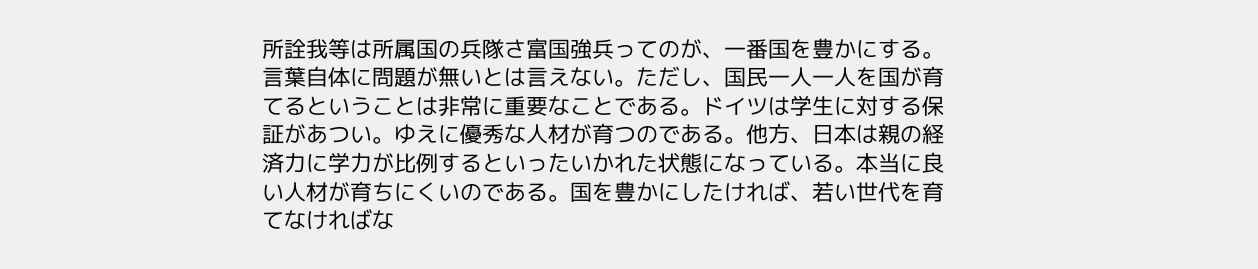所詮我等は所属国の兵隊さ富国強兵ってのが、一番国を豊かにする。言葉自体に問題が無いとは言えない。ただし、国民一人一人を国が育てるということは非常に重要なことである。ドイツは学生に対する保証があつい。ゆえに優秀な人材が育つのである。他方、日本は親の経済力に学力が比例するといったいかれた状態になっている。本当に良い人材が育ちにくいのである。国を豊かにしたければ、若い世代を育てなければな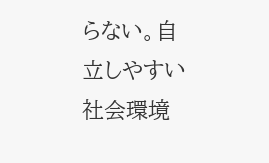らない。自立しやすい社会環境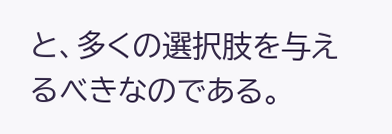と、多くの選択肢を与えるべきなのである。